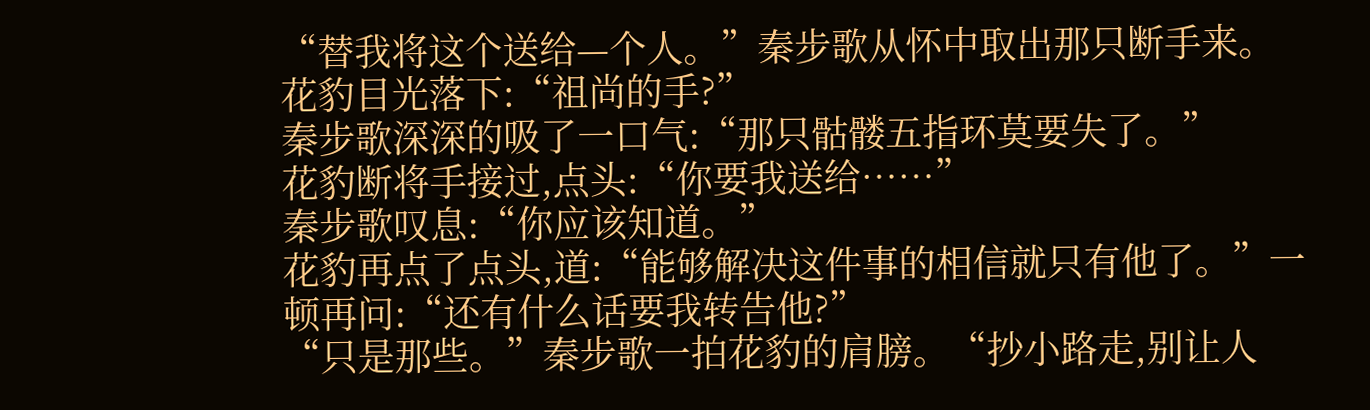“替我将这个送给—个人。”秦步歌从怀中取出那只断手来。
花豹目光落下:“祖尚的手?”
秦步歌深深的吸了一口气:“那只骷髅五指环莫要失了。”
花豹断将手接过,点头:“你要我送给……”
秦步歌叹息:“你应该知道。”
花豹再点了点头,道:“能够解决这件事的相信就只有他了。”一顿再问:“还有什么话要我转告他?”
“只是那些。”秦步歌一拍花豹的肩膀。“抄小路走,别让人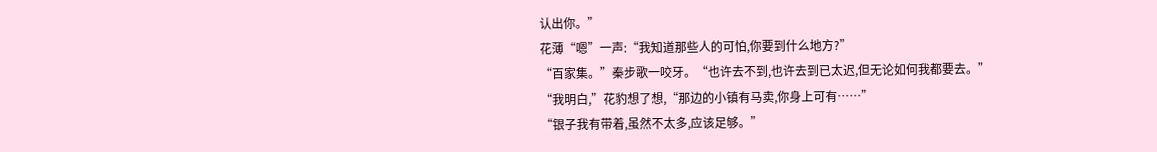认出你。”
花薄“嗯”一声:“我知道那些人的可怕,你要到什么地方?”
“百家集。”秦步歌一咬牙。“也许去不到,也许去到已太迟,但无论如何我都要去。”
“我明白,”花豹想了想,“那边的小镇有马卖,你身上可有……”
“银子我有带着,虽然不太多,应该足够。”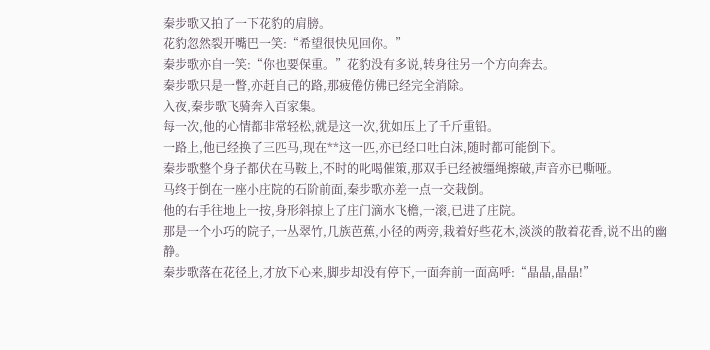秦步歌又拍了一下花豹的肩膀。
花豹忽然裂开嘴巴一笑:“希望很快见回你。”
秦步歌亦自一笑:“你也要保重。”花豹没有多说,转身往另一个方向奔去。
秦步歌只是一瞥,亦赶自己的路,那疲倦仿佛已经完全消除。
入夜,秦步歌飞骑奔入百家集。
每一次,他的心情都非常轻松,就是这一次,犹如压上了千斤重铅。
一路上,他已经换了三匹马,现在**这一匹,亦已经口吐白沫,随时都可能倒下。
秦步歌整个身子都伏在马鞍上,不时的叱喝催策,那双手已经被缰绳擦破,声音亦已嘶哑。
马终于倒在一座小庄院的石阶前面,秦步歌亦差一点一交栽倒。
他的右手往地上一按,身形斜掠上了庄门滴水飞檐,一滚,已进了庄院。
那是一个小巧的院子,一丛翠竹,几族芭蕉,小径的两旁,栽着好些花木,淡淡的散着花香,说不出的幽静。
秦步歌落在花径上,才放下心来,脚步却没有停下,一面奔前一面高呼:“晶晶,晶晶!”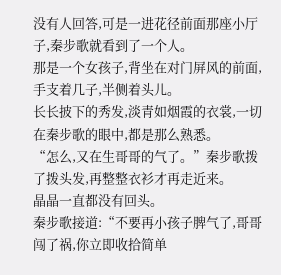没有人回答,可是一进花径前面那座小厅子,秦步歌就看到了一个人。
那是一个女孩子,背坐在对门屏风的前面,手支着几子,半侧着头儿。
长长披下的秀发,淡青如烟霞的衣裳,一切在秦步歌的眼中,都是那么熟悉。
“怎么,又在生哥哥的气了。”秦步歌拨了拨头发,再整整衣衫才再走近来。
晶晶一直都没有回头。
秦步歌接道:“不要再小孩子脾气了,哥哥闯了祸,你立即收拾简单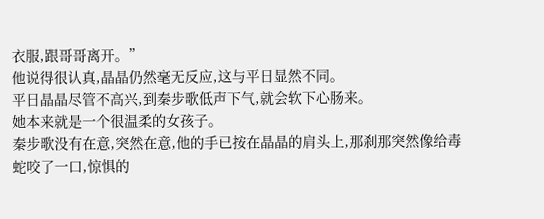衣服,跟哥哥离开。”
他说得很认真,晶晶仍然毫无反应,这与平日显然不同。
平日晶晶尽管不高兴,到秦步歌低声下气,就会软下心肠来。
她本来就是一个很温柔的女孩子。
秦步歌没有在意,突然在意,他的手已按在晶晶的肩头上,那刹那突然像给毒蛇咬了一口,惊惧的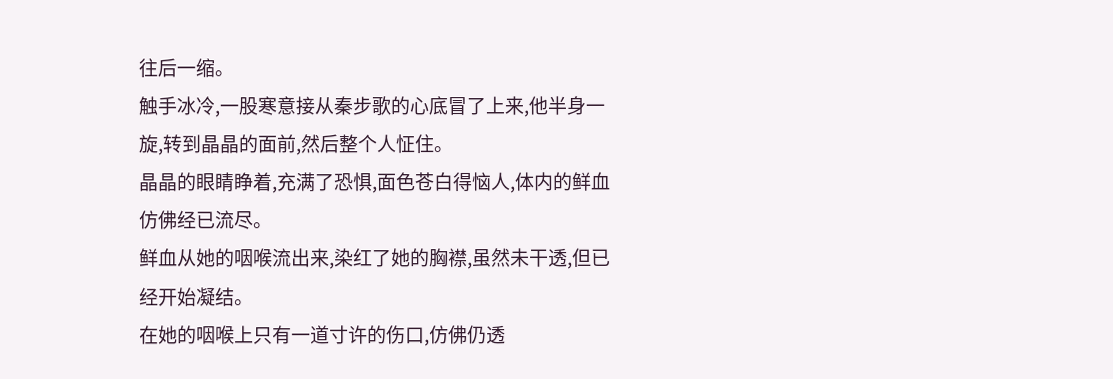往后一缩。
触手冰冷,一股寒意接从秦步歌的心底冒了上来,他半身一旋,转到晶晶的面前,然后整个人怔住。
晶晶的眼睛睁着,充满了恐惧,面色苍白得恼人,体内的鲜血仿佛经已流尽。
鲜血从她的咽喉流出来,染红了她的胸襟,虽然未干透,但已经开始凝结。
在她的咽喉上只有一道寸许的伤口,仿佛仍透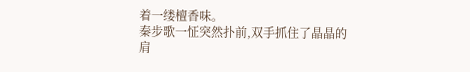着一缕檀香味。
秦步歌一怔突然扑前,双手抓住了晶晶的肩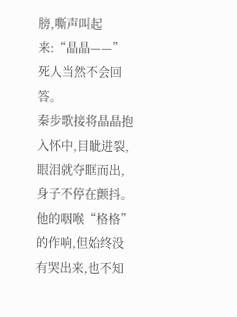膀,嘶声叫起来:“晶晶——”
死人当然不会回答。
秦步歌接将晶晶抱入怀中,目眦进裂,眼泪就夺眶而出,身子不停在颤抖。
他的咽喉“格格”的作响,但始终没有哭出来,也不知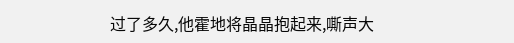过了多久,他霍地将晶晶抱起来,嘶声大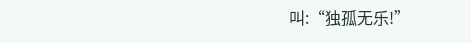叫:“独孤无乐!”